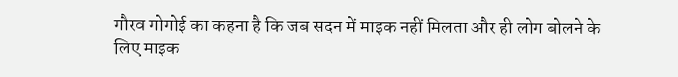गौरव गोगोई का कहना है कि जब सदन में माइक नहीं मिलता और ही लोग बोलने के लिए माइक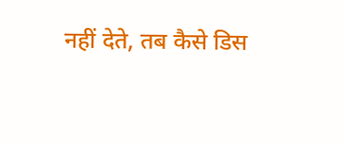नहीं देते, तब कैसे डिस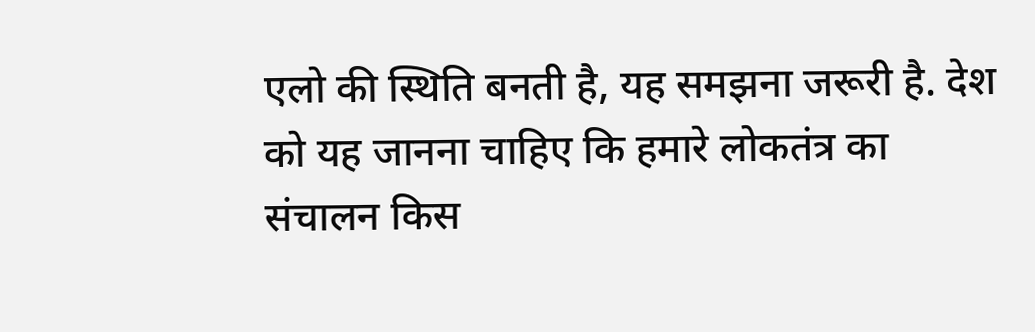एलो की स्थिति बनती है, यह समझना जरूरी है. देश को यह जानना चाहिए कि हमारे लोकतंत्र का संचालन किस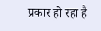प्रकार हो रहा है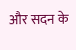और सदन के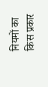नियमों का किस प्रकार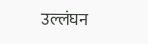उल्लंघन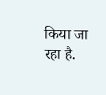किया जा रहा है.